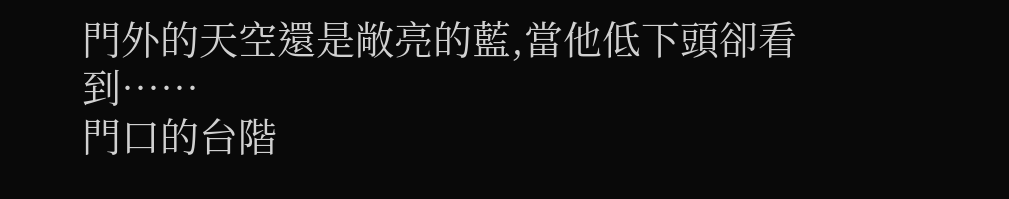門外的天空還是敞亮的藍,當他低下頭卻看到……
門口的台階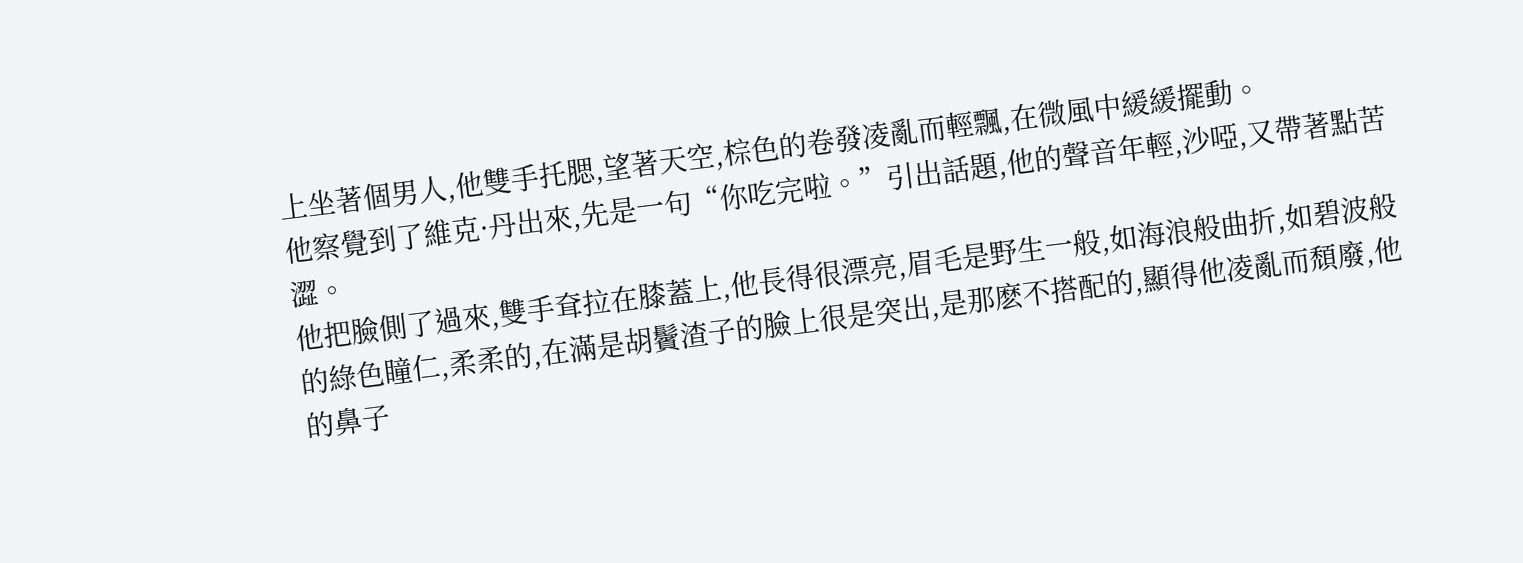上坐著個男人,他雙手托腮,望著天空,棕色的卷發凌亂而輕飄,在微風中緩緩擺動。
他察覺到了維克·丹出來,先是一句“你吃完啦。”引出話題,他的聲音年輕,沙啞,又帶著點苦澀。
他把臉側了過來,雙手耷拉在膝蓋上,他長得很漂亮,眉毛是野生一般,如海浪般曲折,如碧波般的綠色瞳仁,柔柔的,在滿是胡鬢渣子的臉上很是突出,是那麽不搭配的,顯得他凌亂而頹廢,他的鼻子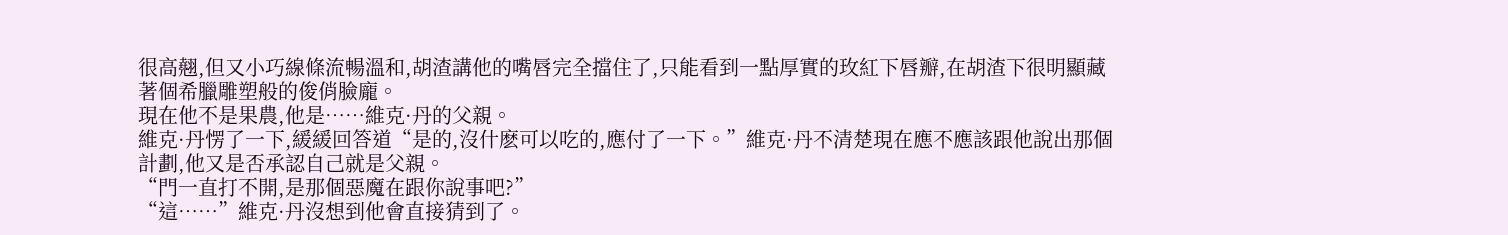很高翹,但又小巧線條流暢溫和,胡渣講他的嘴唇完全擋住了,只能看到一點厚實的玫紅下唇瓣,在胡渣下很明顯藏著個希臘雕塑般的俊俏臉龐。
現在他不是果農,他是……維克·丹的父親。
維克·丹愣了一下,緩緩回答道“是的,沒什麽可以吃的,應付了一下。”維克·丹不清楚現在應不應該跟他說出那個計劃,他又是否承認自己就是父親。
“門一直打不開,是那個惡魔在跟你說事吧?”
“這……”維克·丹沒想到他會直接猜到了。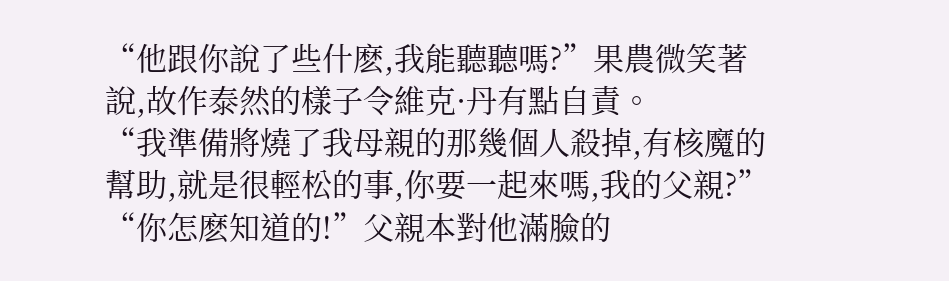“他跟你說了些什麽,我能聽聽嗎?”果農微笑著說,故作泰然的樣子令維克·丹有點自責。
“我準備將燒了我母親的那幾個人殺掉,有核魔的幫助,就是很輕松的事,你要一起來嗎,我的父親?”
“你怎麽知道的!”父親本對他滿臉的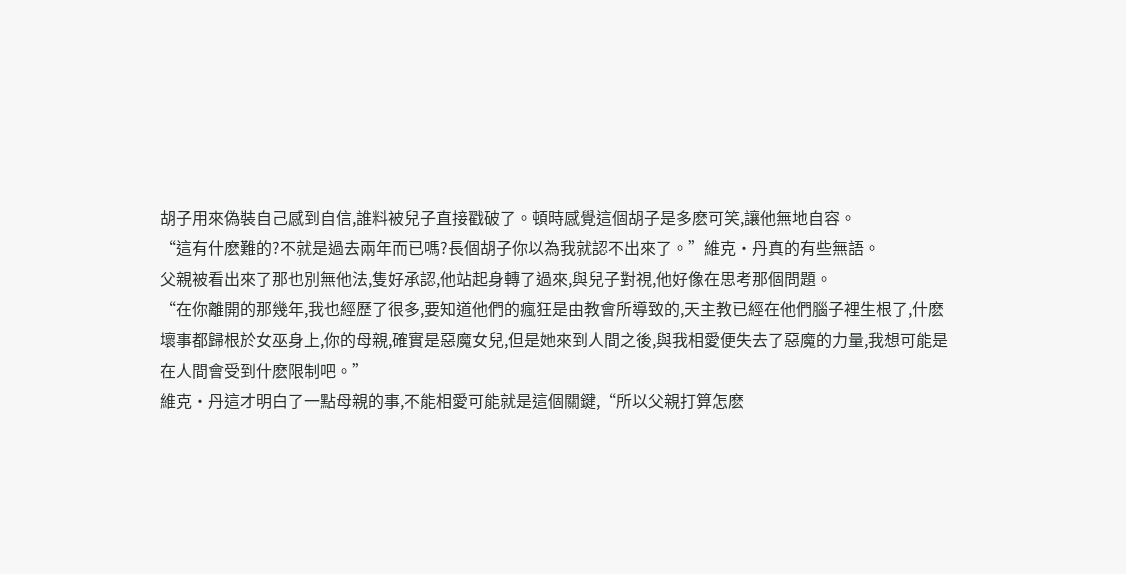胡子用來偽裝自己感到自信,誰料被兒子直接戳破了。頓時感覺這個胡子是多麽可笑,讓他無地自容。
“這有什麽難的?不就是過去兩年而已嗎?長個胡子你以為我就認不出來了。”維克·丹真的有些無語。
父親被看出來了那也別無他法,隻好承認,他站起身轉了過來,與兒子對視,他好像在思考那個問題。
“在你離開的那幾年,我也經歷了很多,要知道他們的瘋狂是由教會所導致的,天主教已經在他們腦子裡生根了,什麽壞事都歸根於女巫身上,你的母親,確實是惡魔女兒,但是她來到人間之後,與我相愛便失去了惡魔的力量,我想可能是在人間會受到什麽限制吧。”
維克·丹這才明白了一點母親的事,不能相愛可能就是這個關鍵,“所以父親打算怎麽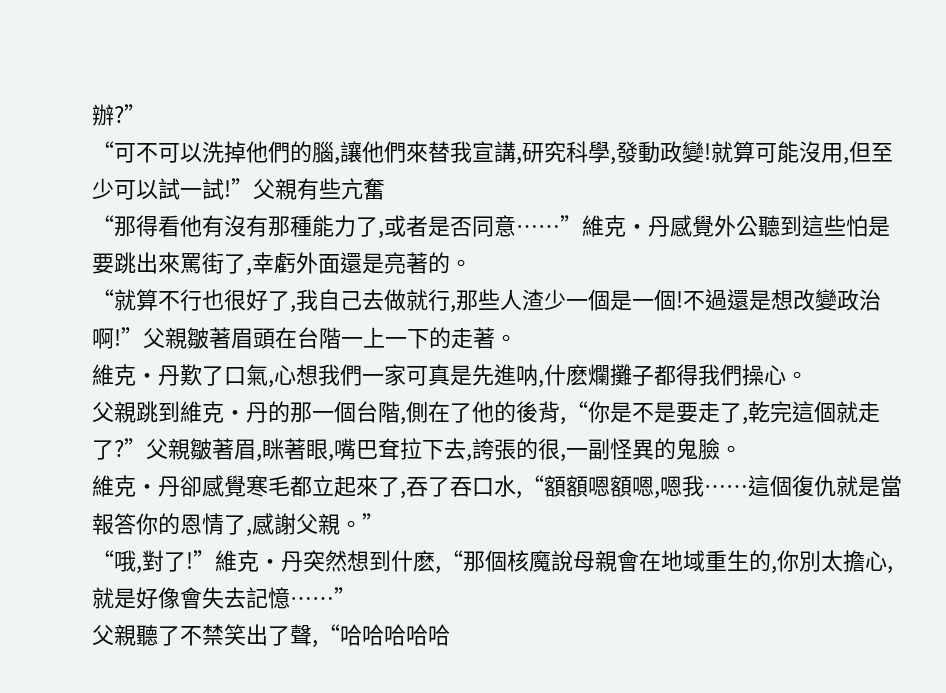辦?”
“可不可以洗掉他們的腦,讓他們來替我宣講,研究科學,發動政變!就算可能沒用,但至少可以試一試!”父親有些亢奮
“那得看他有沒有那種能力了,或者是否同意……”維克·丹感覺外公聽到這些怕是要跳出來罵街了,幸虧外面還是亮著的。
“就算不行也很好了,我自己去做就行,那些人渣少一個是一個!不過還是想改變政治啊!”父親皺著眉頭在台階一上一下的走著。
維克·丹歎了口氣,心想我們一家可真是先進呐,什麽爛攤子都得我們操心。
父親跳到維克·丹的那一個台階,側在了他的後背,“你是不是要走了,乾完這個就走了?”父親皺著眉,眯著眼,嘴巴耷拉下去,誇張的很,一副怪異的鬼臉。
維克·丹卻感覺寒毛都立起來了,吞了吞口水,“額額嗯額嗯,嗯我……這個復仇就是當報答你的恩情了,感謝父親。”
“哦,對了!”維克·丹突然想到什麽,“那個核魔說母親會在地域重生的,你別太擔心,就是好像會失去記憶……”
父親聽了不禁笑出了聲,“哈哈哈哈哈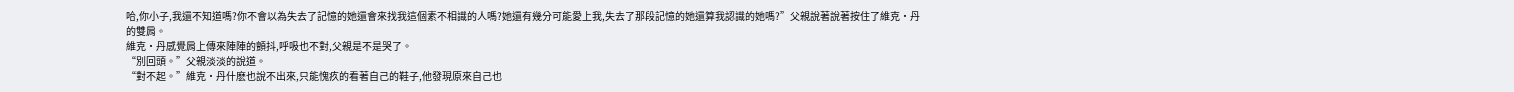哈,你小子,我還不知道嗎?你不會以為失去了記憶的她還會來找我這個素不相識的人嗎?她還有幾分可能愛上我,失去了那段記憶的她還算我認識的她嗎?”父親說著說著按住了維克·丹的雙肩。
維克·丹感覺肩上傳來陣陣的顫抖,呼吸也不對,父親是不是哭了。
“別回頭。”父親淡淡的說道。
“對不起。”維克·丹什麽也說不出來,只能愧疚的看著自己的鞋子,他發現原來自己也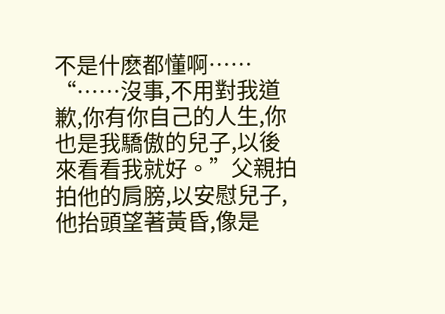不是什麽都懂啊……
“……沒事,不用對我道歉,你有你自己的人生,你也是我驕傲的兒子,以後來看看我就好。”父親拍拍他的肩膀,以安慰兒子,他抬頭望著黃昏,像是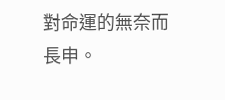對命運的無奈而長申。